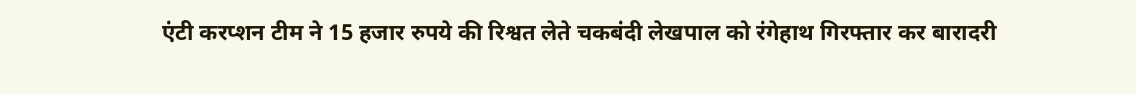एंटी करप्शन टीम ने 15 हजार रुपये की रिश्वत लेते चकबंदी लेखपाल को रंगेहाथ गिरफ्तार कर बारादरी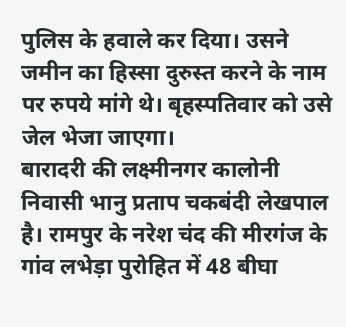पुलिस के हवाले कर दिया। उसने जमीन का हिस्सा दुरुस्त करने के नाम पर रुपये मांगे थे। बृहस्पतिवार को उसे जेल भेजा जाएगा।
बारादरी की लक्ष्मीनगर कालोनी निवासी भानु प्रताप चकबंदी लेखपाल है। रामपुर के नरेश चंद की मीरगंज के गांव लभेड़ा पुरोहित में 48 बीघा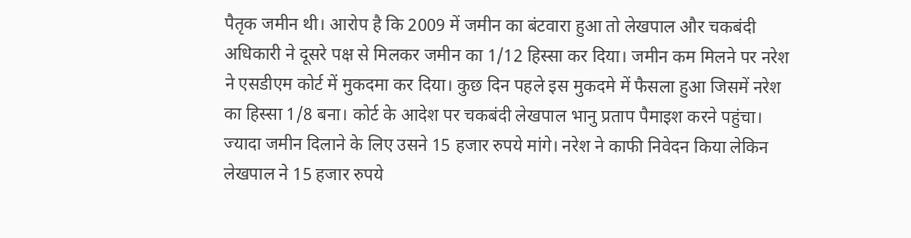पैतृक जमीन थी। आरोप है कि 2009 में जमीन का बंटवारा हुआ तो लेखपाल और चकबंदी अधिकारी ने दूसरे पक्ष से मिलकर जमीन का 1/12 हिस्सा कर दिया। जमीन कम मिलने पर नरेश ने एसडीएम कोर्ट में मुकदमा कर दिया। कुछ दिन पहले इस मुकदमे में फैसला हुआ जिसमें नरेश का हिस्सा 1/8 बना। कोर्ट के आदेश पर चकबंदी लेखपाल भानु प्रताप पैमाइश करने पहुंचा। ज्यादा जमीन दिलाने के लिए उसने 15 हजार रुपये मांगे। नरेश ने काफी निवेदन किया लेकिन लेखपाल ने 15 हजार रुपये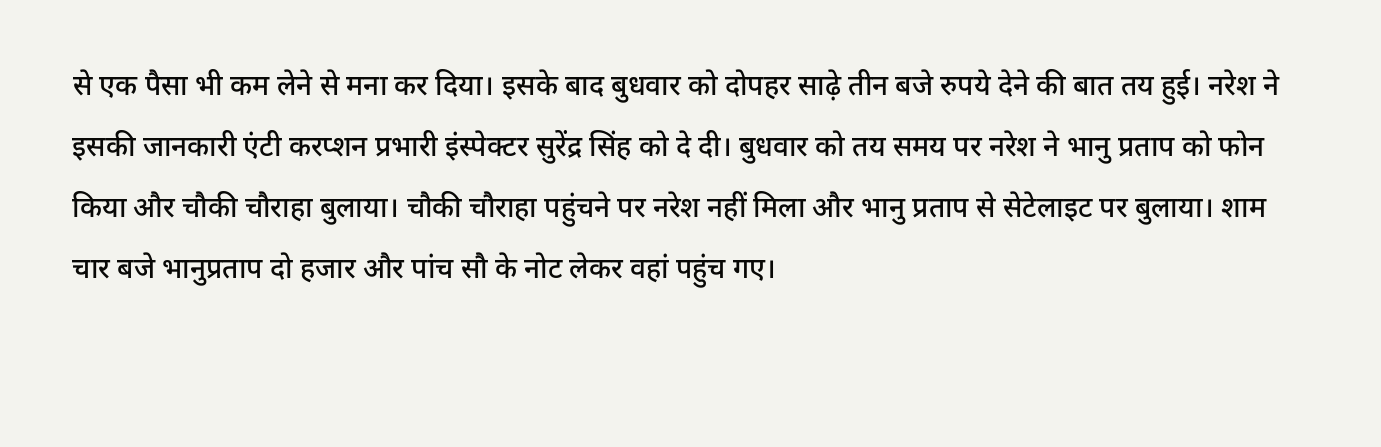से एक पैसा भी कम लेने से मना कर दिया। इसके बाद बुधवार को दोपहर साढ़े तीन बजे रुपये देने की बात तय हुई। नरेश ने इसकी जानकारी एंटी करप्शन प्रभारी इंस्पेक्टर सुरेंद्र सिंह को दे दी। बुधवार को तय समय पर नरेश ने भानु प्रताप को फोन किया और चौकी चौराहा बुलाया। चौकी चौराहा पहुंचने पर नरेश नहीं मिला और भानु प्रताप से सेटेलाइट पर बुलाया। शाम चार बजे भानुप्रताप दो हजार और पांच सौ के नोट लेकर वहां पहुंच गए।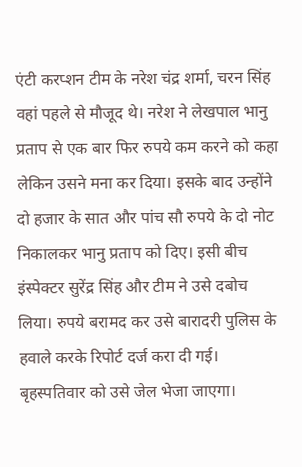एंटी करप्शन टीम के नरेश चंद्र शर्मा, चरन सिंह वहां पहले से मौजूद थे। नरेश ने लेखपाल भानु प्रताप से एक बार फिर रुपये कम करने को कहा लेकिन उसने मना कर दिया। इसके बाद उन्होंने दो हजार के सात और पांच सौ रुपये के दो नोट निकालकर भानु प्रताप को दिए। इसी बीच इंस्पेक्टर सुरेंद्र सिंह और टीम ने उसे दबोच लिया। रुपये बरामद कर उसे बारादरी पुलिस के हवाले करके रिपोर्ट दर्ज करा दी गई। बृहस्पतिवार को उसे जेल भेजा जाएगा।